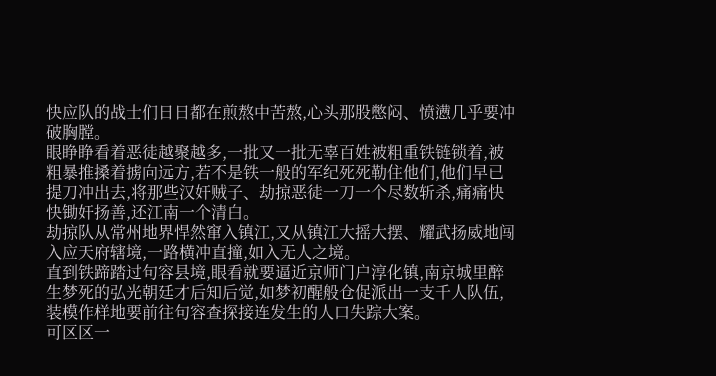快应队的战士们日日都在煎熬中苦熬,心头那股憋闷、愤懑几乎要冲破胸膛。
眼睁睁看着恶徒越聚越多,一批又一批无辜百姓被粗重铁链锁着,被粗暴推搡着掳向远方,若不是铁一般的军纪死死勒住他们,他们早已提刀冲出去,将那些汉奸贼子、劫掠恶徒一刀一个尽数斩杀,痛痛快快锄奸扬善,还江南一个清白。
劫掠队从常州地界悍然窜入镇江,又从镇江大摇大摆、耀武扬威地闯入应天府辖境,一路横冲直撞,如入无人之境。
直到铁蹄踏过句容县境,眼看就要逼近京师门户淳化镇,南京城里醉生梦死的弘光朝廷才后知后觉,如梦初醒般仓促派出一支千人队伍,装模作样地要前往句容查探接连发生的人口失踪大案。
可区区一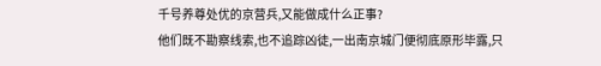千号养尊处优的京营兵,又能做成什么正事?
他们既不勘察线索,也不追踪凶徒,一出南京城门便彻底原形毕露,只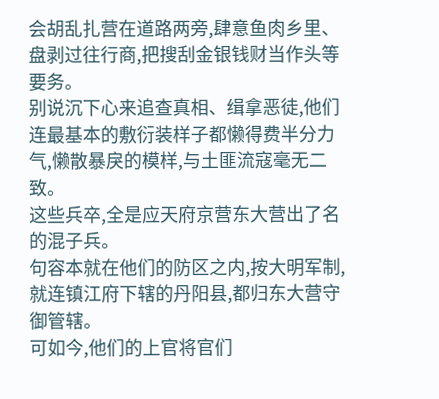会胡乱扎营在道路两旁,肆意鱼肉乡里、盘剥过往行商,把搜刮金银钱财当作头等要务。
别说沉下心来追查真相、缉拿恶徒,他们连最基本的敷衍装样子都懒得费半分力气,懒散暴戾的模样,与土匪流寇毫无二致。
这些兵卒,全是应天府京营东大营出了名的混子兵。
句容本就在他们的防区之内,按大明军制,就连镇江府下辖的丹阳县,都归东大营守御管辖。
可如今,他们的上官将官们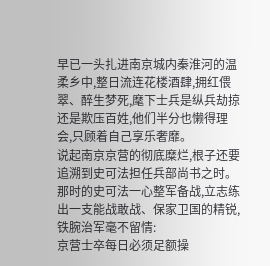早已一头扎进南京城内秦淮河的温柔乡中,整日流连花楼酒肆,拥红偎翠、醉生梦死,麾下士兵是纵兵劫掠还是欺压百姓,他们半分也懒得理会,只顾着自己享乐奢靡。
说起南京京营的彻底糜烂,根子还要追溯到史可法担任兵部尚书之时。
那时的史可法一心整军备战,立志练出一支能战敢战、保家卫国的精锐,铁腕治军毫不留情:
京营士卒每日必须足额操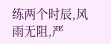练两个时辰,风雨无阻,严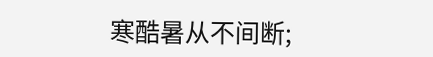寒酷暑从不间断;